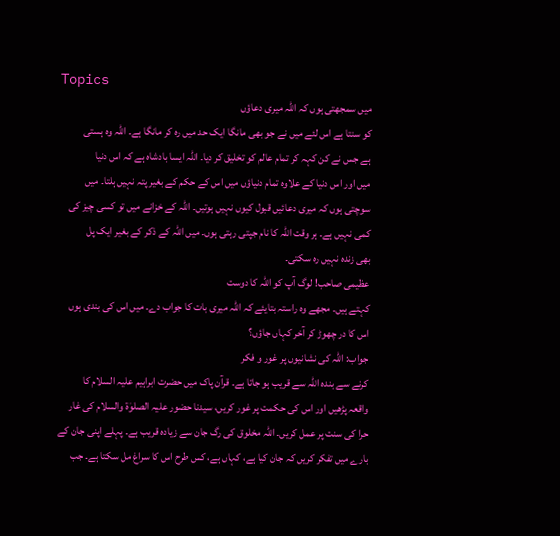Topics
میں سمجھتی ہوں کہ اللہ میری دعاؤں
کو سنتا ہے اس لئے میں نے جو بھی مانگا ایک حد میں رہ کر مانگا ہے۔ اللہ وہ ہستی
ہے جس نے کن کہہ کر تمام عالم کو تخلیق کر دیا۔ اللہ ایسا بادشاہ ہے کہ اس دنیا
میں اور اس دنیا کے علاوہ تمام دنیاؤں میں اس کے حکم کے بغیر پتہ نہیں ہلتا۔ میں
سوچتی ہوں کہ میری دعائیں قبول کیوں نہیں ہوتیں۔ اللہ کے خزانے میں تو کسی چیز کی
کمی نہیں ہے۔ ہر وقت اللہ کا نام جپتی رہتی ہوں۔ میں اللہ کے ذکر کے بغیر ایک پل
بھی زندہ نہیں رہ سکتی۔
عظیمی صاحب! لوگ آپ کو اللہ کا دوست
کہتے ہیں۔ مجھے وہ راستہ بتایئے کہ اللہ میری بات کا جواب دے۔ میں اس کی بندی ہوں
اس کا در چھوڑ کر آخر کہاں جاؤں؟
جواب: اللہ کی نشانیوں پر غور و فکر
کرنے سے بندہ اللہ سے قریب ہو جاتا ہے۔ قرآن پاک میں حضرت ابراہیم علیہ السلام کا
واقعہ پڑھیں اور اس کی حکمت پر غور کریں، سیدنا حضور علیہ الصلوٰۃ والسلام کی غار
حرا کی سنت پر عمل کریں۔ اللہ مخلوق کی رگ جان سے زیادہ قریب ہے۔ پہلے اپنی جان کے
بارے میں تفکر کریں کہ جان کیا ہے، کہاں ہے، کس طرح اس کا سراغ مل سکتا ہے۔ جب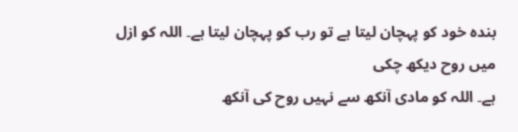بندہ خود کو پہچان لیتا ہے تو رب کو پہچان لیتا ہے۔ اللہ کو ازل میں روح دیکھ چکی
ہے۔ اللہ کو مادی آنکھ سے نہیں روح کی آنکھ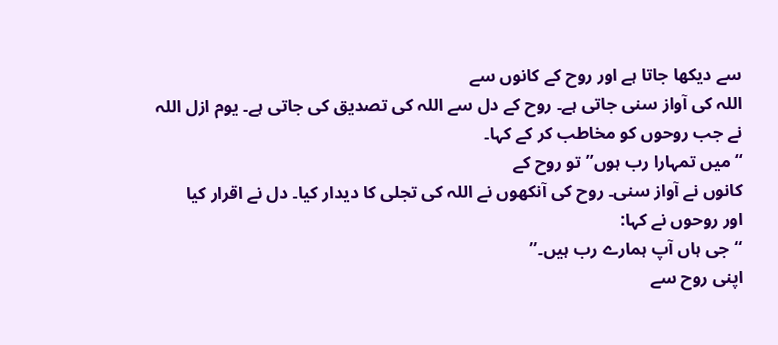سے دیکھا جاتا ہے اور روح کے کانوں سے
اللہ کی آواز سنی جاتی ہے۔ روح کے دل سے اللہ کی تصدیق کی جاتی ہے۔ یوم ازل اللہ
نے جب روحوں کو مخاطب کر کے کہا۔
‘‘میں تمہارا رب ہوں’’ تو روح کے
کانوں نے آواز سنی۔ روح کی آنکھوں نے اللہ کی تجلی کا دیدار کیا۔ دل نے اقرار کیا
اور روحوں نے کہا:
‘‘جی ہاں آپ ہمارے رب ہیں۔’’
اپنی روح سے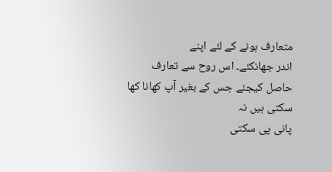متعارف ہونے کے لئے اپنے
اندر جھانکئے۔ اس روح سے تعارف حاصل کیجئے جس کے بغیر آپ کھانا کھا سکتی ہیں نہ
پانی پی سکتی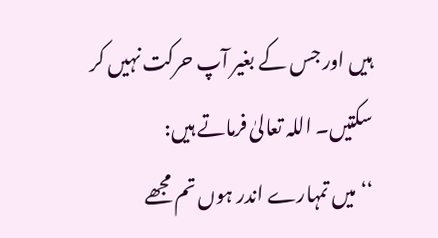ہیں اور جس کے بغیر آپ حرکت نہیں کر سکتیں۔ اللہ تعالیٰ فرماتے ہیں:
‘‘میں تمہارے اندر ہوں تم مجھے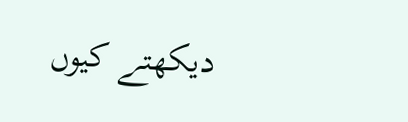دیکھتے کیوں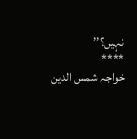نہیں؟’’
****
خواجہ شمس الدین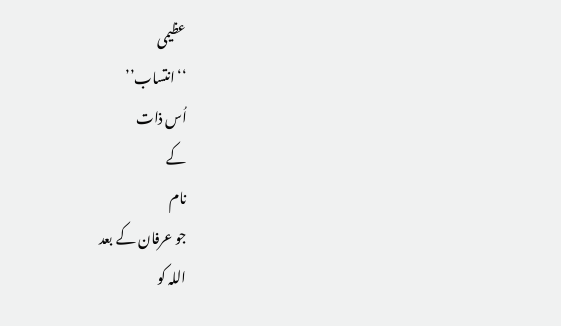عظیمی
‘‘انتساب’’
اُس ذات
کے
نام
جو عرفان کے بعد
اللہ کو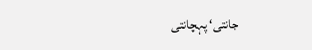جانتی‘ پہچانتی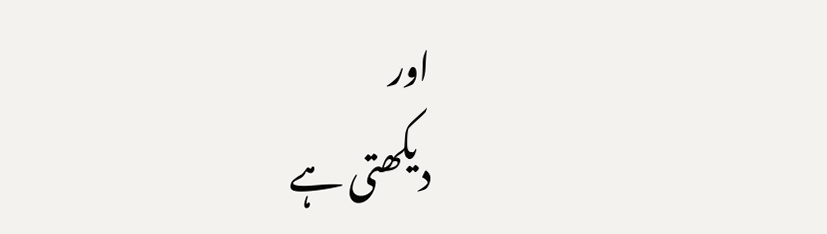اور
دیکھتی ہے